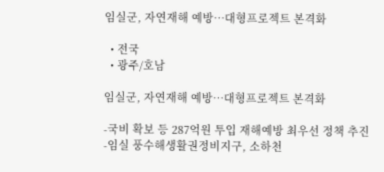임실군, 자연재해 예방…대형프로젝트 본격화

  • 전국
  • 광주/호남

임실군, 자연재해 예방…대형프로젝트 본격화

-국비 확보 등 287억원 투입 재해예방 최우선 정책 추진
-임실 풍수해생활권정비지구, 소하천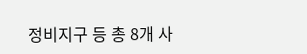정비지구 등 총 8개 사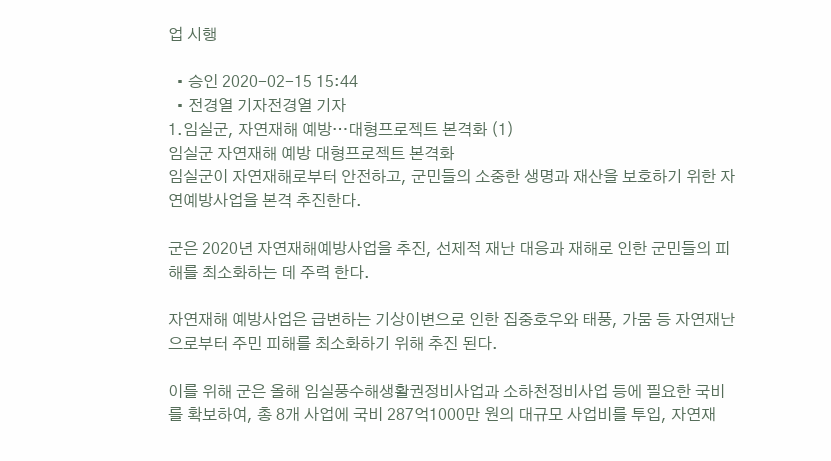업 시행

  • 승인 2020-02-15 15:44
  • 전경열 기자전경열 기자
1.임실군, 자연재해 예방…대형프로젝트 본격화 (1)
임실군 자연재해 예방 대형프로젝트 본격화
임실군이 자연재해로부터 안전하고, 군민들의 소중한 생명과 재산을 보호하기 위한 자연예방사업을 본격 추진한다.

군은 2020년 자연재해예방사업을 추진, 선제적 재난 대응과 재해로 인한 군민들의 피해를 최소화하는 데 주력 한다.

자연재해 예방사업은 급변하는 기상이변으로 인한 집중호우와 태풍, 가뭄 등 자연재난으로부터 주민 피해를 최소화하기 위해 추진 된다.

이를 위해 군은 올해 임실풍수해생활권정비사업과 소하천정비사업 등에 필요한 국비를 확보하여, 총 8개 사업에 국비 287억1000만 원의 대규모 사업비를 투입, 자연재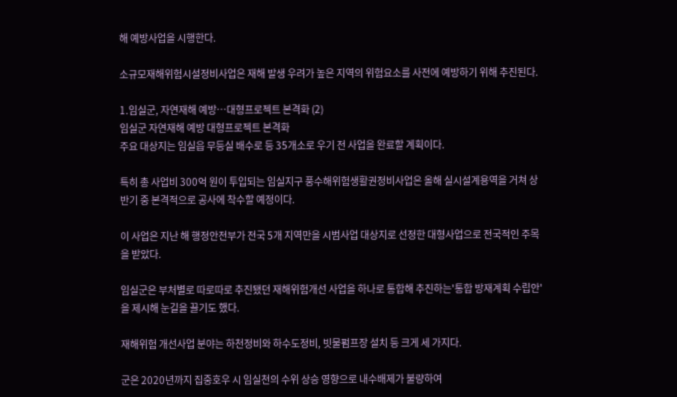해 예방사업을 시행한다.

소규모재해위험시설정비사업은 재해 발생 우려가 높은 지역의 위험요소를 사전에 예방하기 위해 추진된다.

1.임실군, 자연재해 예방…대형프로젝트 본격화 (2)
임실군 자연재해 예방 대형프로젝트 본격화
주요 대상지는 임실읍 무등실 배수로 등 35개소로 우기 전 사업을 완료할 계획이다.

특히 총 사업비 300억 원이 투입되는 임실지구 풍수해위험생활권정비사업은 올해 실시설계용역을 거쳐 상반기 중 본격적으로 공사에 착수할 예정이다.

이 사업은 지난 해 행정안전부가 전국 5개 지역만을 시범사업 대상지로 선정한 대형사업으로 전국적인 주목을 받았다.

임실군은 부처별로 따로따로 추진됐던 재해위험개선 사업을 하나로 통합해 추진하는'통합 방재계획 수립안'을 제시해 눈길을 끌기도 했다.

재해위험 개선사업 분야는 하천정비와 하수도정비, 빗물펌프장 설치 등 크게 세 가지다.

군은 2020년까지 집중호우 시 임실천의 수위 상승 영향으로 내수배제가 불량하여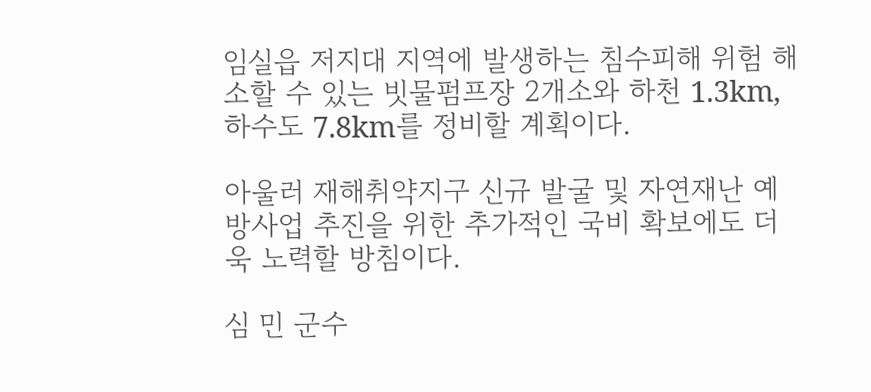임실읍 저지대 지역에 발생하는 침수피해 위험 해소할 수 있는 빗물펌프장 2개소와 하천 1.3km, 하수도 7.8km를 정비할 계획이다.

아울러 재해취약지구 신규 발굴 및 자연재난 예방사업 추진을 위한 추가적인 국비 확보에도 더욱 노력할 방침이다.

심 민 군수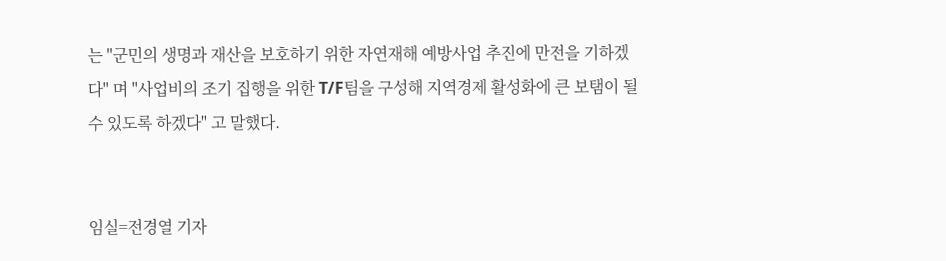는 "군민의 생명과 재산을 보호하기 위한 자연재해 예방사업 추진에 만전을 기하겠다" 며 "사업비의 조기 집행을 위한 T/F팀을 구성해 지역경제 활성화에 큰 보탬이 될 수 있도록 하겠다" 고 말했다.


임실=전경열 기자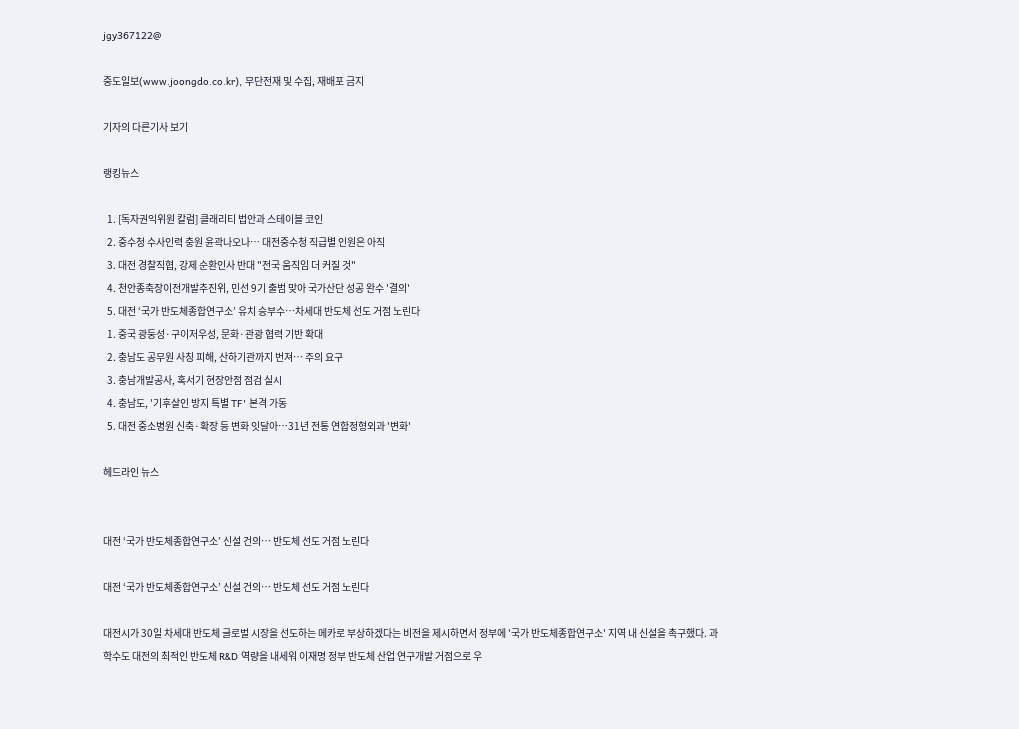jgy367122@

중도일보(www.joongdo.co.kr), 무단전재 및 수집, 재배포 금지

기자의 다른기사 보기

랭킹뉴스

  1. [독자권익위원 칼럼] 클래리티 법안과 스테이블 코인
  2. 중수청 수사인력 충원 윤곽나오나… 대전중수청 직급별 인원은 아직
  3. 대전 경찰직협, 강제 순환인사 반대 "전국 움직임 더 커질 것"
  4. 천안종축장이전개발추진위, 민선 9기 출범 맞아 국가산단 성공 완수 '결의'
  5. 대전 ‘국가 반도체종합연구소’ 유치 승부수…차세대 반도체 선도 거점 노린다
  1. 중국 광둥성·구이저우성, 문화·관광 협력 기반 확대
  2. 충남도 공무원 사칭 피해, 산하기관까지 번져… 주의 요구
  3. 충남개발공사, 혹서기 현장안점 점검 실시
  4. 충남도, '기후살인 방지 특별 TF' 본격 가동
  5. 대전 중소병원 신축·확장 등 변화 잇달아…31년 전통 연합정형외과 '변화'

헤드라인 뉴스


대전 ‘국가 반도체종합연구소’ 신설 건의… 반도체 선도 거점 노린다

대전 ‘국가 반도체종합연구소’ 신설 건의… 반도체 선도 거점 노린다

대전시가 30일 차세대 반도체 글로벌 시장을 선도하는 메카로 부상하겠다는 비전을 제시하면서 정부에 '국가 반도체종합연구소' 지역 내 신설을 촉구했다. 과학수도 대전의 최적인 반도체 R&D 역량을 내세워 이재명 정부 반도체 산업 연구개발 거점으로 우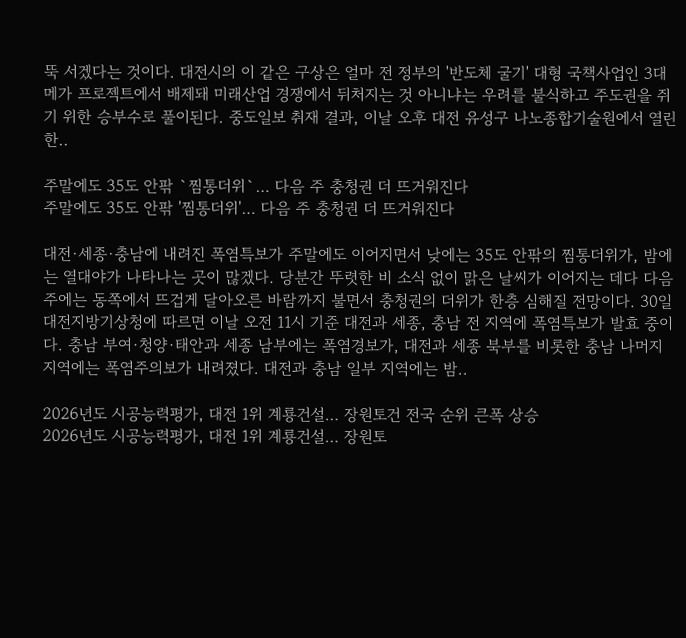뚝 서겠다는 것이다. 대전시의 이 같은 구상은 얼마 전 정부의 '반도체 굴기' 대형 국책사업인 3대 메가 프로젝트에서 배제돼 미래산업 경쟁에서 뒤처지는 것 아니냐는 우려를 불식하고 주도권을 쥐기 위한 승부수로 풀이된다. 중도일보 취재 결과, 이날 오후 대전 유성구 나노종합기술원에서 열린 한..

주말에도 35도 안팎 `찜통더위`… 다음 주 충청권 더 뜨거워진다
주말에도 35도 안팎 '찜통더위'… 다음 주 충청권 더 뜨거워진다

대전·세종·충남에 내려진 폭염특보가 주말에도 이어지면서 낮에는 35도 안팎의 찜통더위가, 밤에는 열대야가 나타나는 곳이 많겠다. 당분간 뚜렷한 비 소식 없이 맑은 날씨가 이어지는 데다 다음 주에는 동쪽에서 뜨겁게 달아오른 바람까지 불면서 충청권의 더위가 한층 심해질 전망이다. 30일 대전지방기상청에 따르면 이날 오전 11시 기준 대전과 세종, 충남 전 지역에 폭염특보가 발효 중이다. 충남 부여·청양·태안과 세종 남부에는 폭염경보가, 대전과 세종 북부를 비롯한 충남 나머지 지역에는 폭염주의보가 내려졌다. 대전과 충남 일부 지역에는 밤..

2026년도 시공능력평가, 대전 1위 계룡건설… 장원토건 전국 순위 큰폭 상승
2026년도 시공능력평가, 대전 1위 계룡건설… 장원토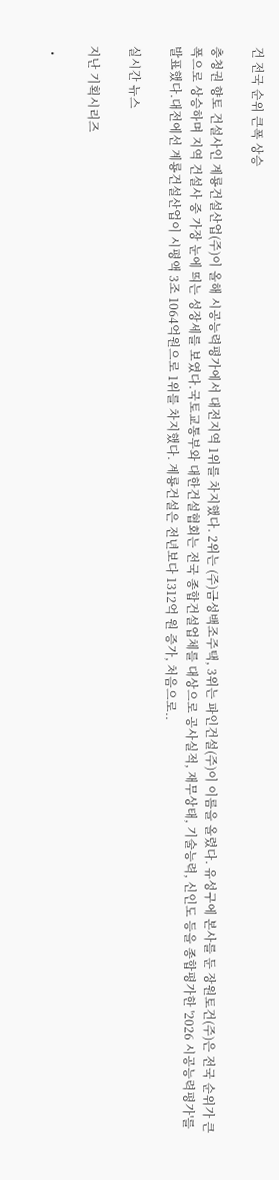건 전국 순위 큰폭 상승

충청권 향토 건설사인 계룡건설산업(주)이 올해 시공능력평가에서 대전지역 1위를 차지했다. 2위는 (주)금성백조주택, 3위는 파인건설(주)이 이름을 올렸다. 유성구에 본사를 둔 장원토건(주)은 전국 순위가 큰 폭으로 상승하며 지역 건설사 중 가장 눈에 띄는 성장세를 보였다.국토교통부와 대한건설협회는 전국 종합건설업체를 대상으로 공사실적, 재무상태, 기술능력, 신인도 등을 종합평가한 '2026 시공능력평가'를 발표했다.대전에선 계룡건설산업이 시평액 3조 1064억원으로 1위를 차지했다. 계룡건설은 전년보다 1312억 원 증가, 처음으로..

실시간 뉴스

지난 기획시리즈

  •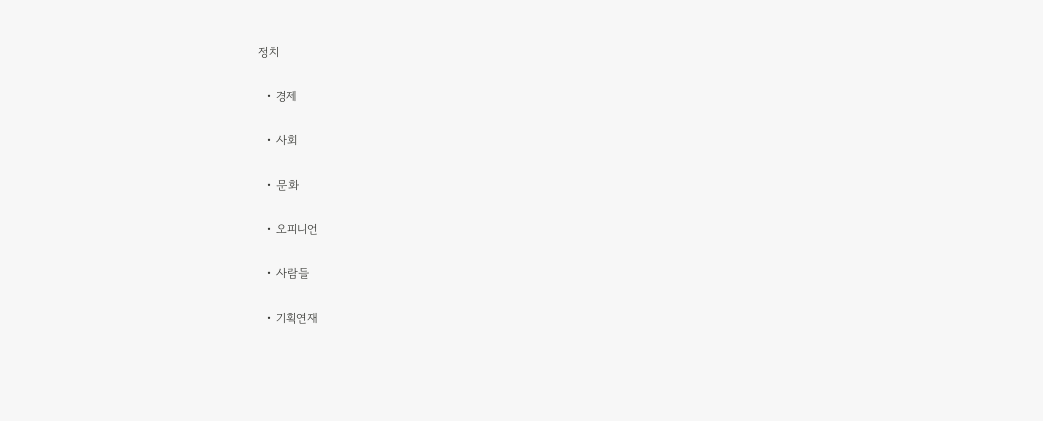정치

  • 경제

  • 사회

  • 문화

  • 오피니언

  • 사람들

  • 기획연재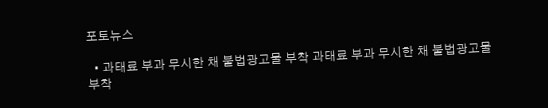포토뉴스

  • 과태료 부과 무시한 채 불법광고물 부착 과태료 부과 무시한 채 불법광고물 부착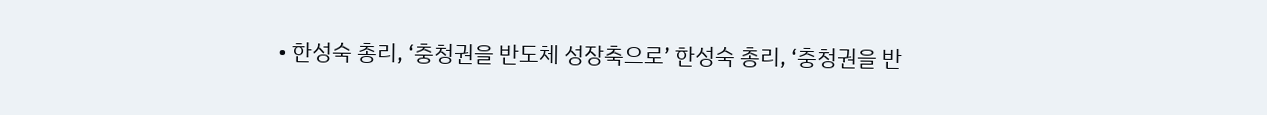• 한성숙 총리, ‘충청권을 반도체 성장축으로’ 한성숙 총리, ‘충청권을 반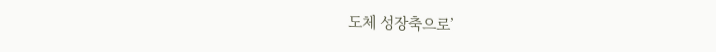도체 성장축으로’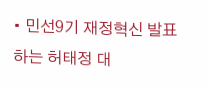• 민선9기 재정혁신 발표하는 허태정 대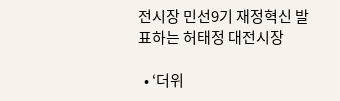전시장 민선9기 재정혁신 발표하는 허태정 대전시장

  • ‘더위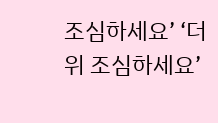조심하세요’ ‘더위 조심하세요’